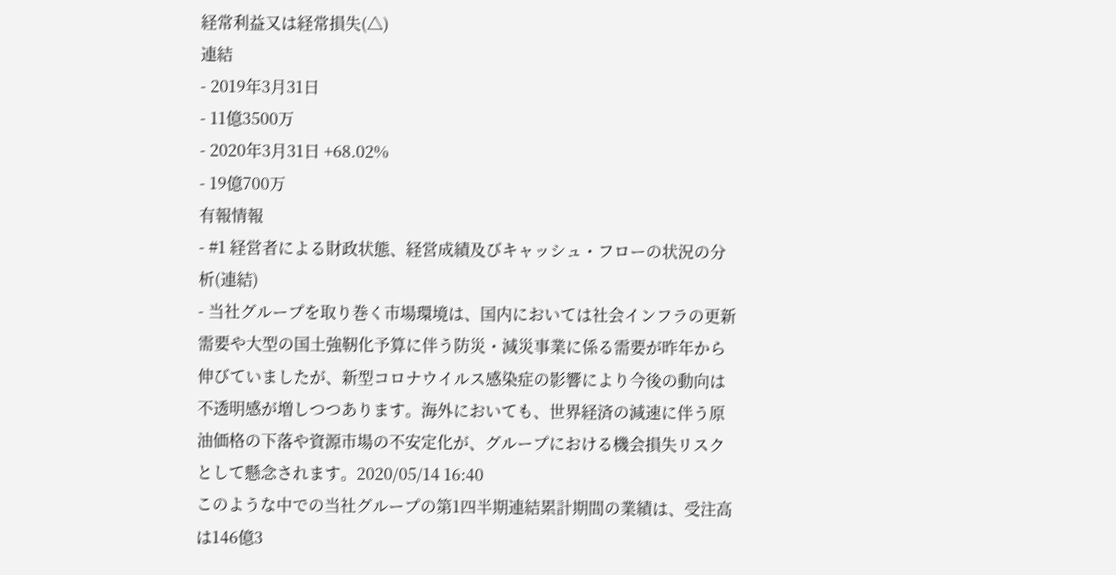経常利益又は経常損失(△)
連結
- 2019年3月31日
- 11億3500万
- 2020年3月31日 +68.02%
- 19億700万
有報情報
- #1 経営者による財政状態、経営成績及びキャッシュ・フローの状況の分析(連結)
- 当社グループを取り巻く市場環境は、国内においては社会インフラの更新需要や大型の国土強靭化予算に伴う防災・減災事業に係る需要が昨年から伸びていましたが、新型コロナウイルス感染症の影響により今後の動向は不透明感が増しつつあります。海外においても、世界経済の減速に伴う原油価格の下落や資源市場の不安定化が、グループにおける機会損失リスクとして懸念されます。2020/05/14 16:40
このような中での当社グループの第1四半期連結累計期間の業績は、受注高は146億3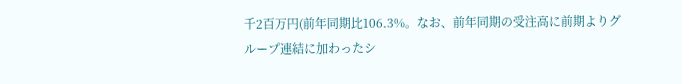千2百万円(前年同期比106.3%。なお、前年同期の受注高に前期よりグループ連結に加わったシ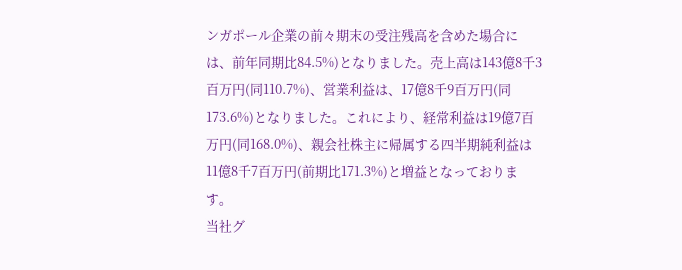ンガポール企業の前々期末の受注残高を含めた場合には、前年同期比84.5%)となりました。売上高は143億8千3百万円(同110.7%)、営業利益は、17億8千9百万円(同173.6%)となりました。これにより、経常利益は19億7百万円(同168.0%)、親会社株主に帰属する四半期純利益は11億8千7百万円(前期比171.3%)と増益となっております。
当社グ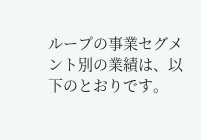ループの事業セグメント別の業績は、以下のとおりです。